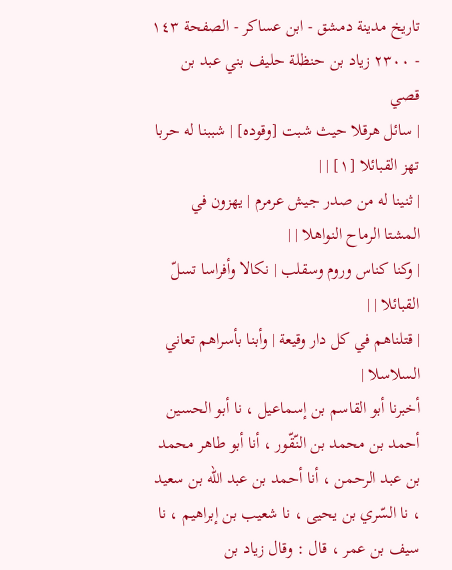تاريخ مدينة دمشق - ابن عساكر - الصفحة ١٤٣ - ٢٣٠٠ زياد بن حنظلة حليف بني عبد بن قصي
| سائل هرقلا حيث شبت [وقوده] | شببنا له حربا تهز القبائلا [١] | |
| ثنينا له من صدر جيش عرمرم | يهزون في المشتا الرماح النواهلا | |
| وكنا كناس وروم وسقلب | نكالا وأفراسا تسلّ القبائلا | |
| قتلناهم في كل دار وقيعة | وأبنا بأسراهم تعاني السلاسلا |
أخبرنا أبو القاسم بن إسماعيل ، نا أبو الحسين أحمد بن محمد بن النّقّور ، أنا أبو طاهر محمد بن عبد الرحمن ، أنا أحمد بن عبد الله بن سعيد ، نا السّري بن يحيى ، نا شعيب بن إبراهيم ، نا سيف بن عمر ، قال : وقال زياد بن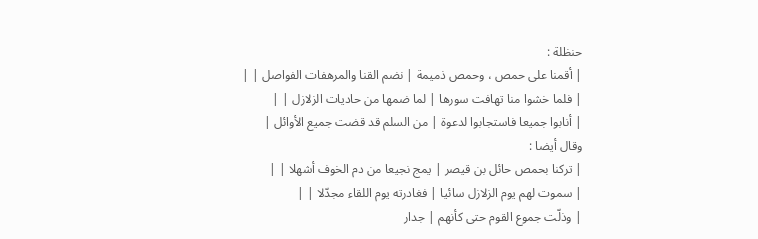حنظلة :
| أقمنا على حمص ، وحمص ذميمة | نضم القنا والمرهفات الفواصل | |
| فلما خشوا منا تهافت سورها | لما ضمها من حاديات الزلازل | |
| أنابوا جميعا فاستجابوا لدعوة | من السلم قد قضت جميع الأوائل |
وقال أيضا :
| تركنا بحمص حائل بن قيصر | يمج نجيعا من دم الخوف أشهلا | |
| سموت لهم يوم الزلازل سائيا | فغادرته يوم اللقاء مجدّلا | |
| وذلّت جموع القوم حتى كأنهم | جدار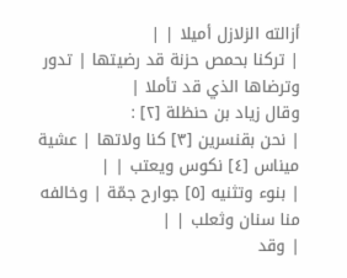أزالته الزلازل أميلا | |
| تركنا بحمص حزنة قد رضيتها | تدور وترضاها الذي قد تأملا |
وقال زياد بن حنظلة [٢] :
| نحن بقنسرين [٣] كنا ولاتها | عشية ميناس [٤] نكوس ويعتب | |
| بنوء وتثنيه [٥] جوارح جمّة | وخالفه منا سنان وثعلب | |
| وقد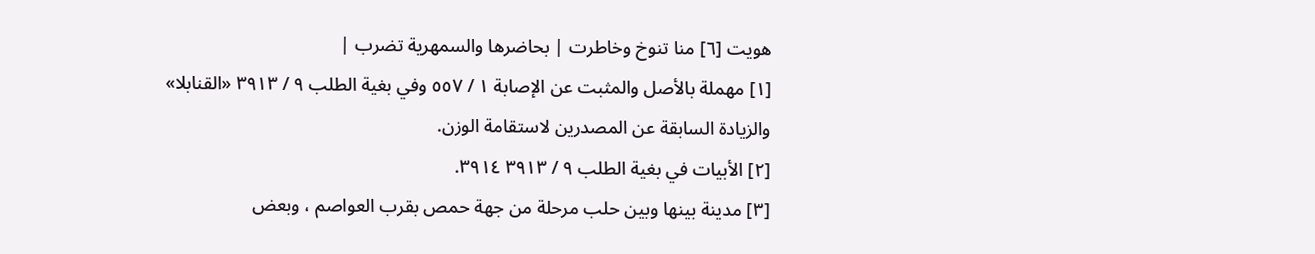هويت [٦] منا تنوخ وخاطرت | بحاضرها والسمهرية تضرب |
[١] مهملة بالأصل والمثبت عن الإصابة ١ / ٥٥٧ وفي بغية الطلب ٩ / ٣٩١٣ «القنابلا» والزيادة السابقة عن المصدرين لاستقامة الوزن.
[٢] الأبيات في بغية الطلب ٩ / ٣٩١٣ ٣٩١٤.
[٣] مدينة بينها وبين حلب مرحلة من جهة حمص بقرب العواصم ، وبعض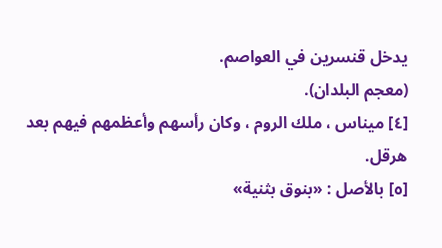يدخل قنسرين في العواصم.
(معجم البلدان).
[٤] ميناس ، ملك الروم ، وكان رأسهم وأعظمهم فيهم بعد هرقل.
[٥] بالأصل : «بنوق بثنية»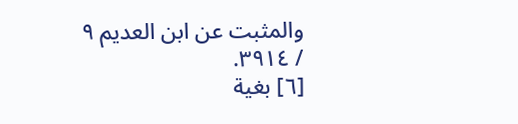والمثبت عن ابن العديم ٩ / ٣٩١٤.
[٦] بغية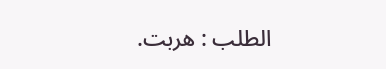الطلب : هربت.